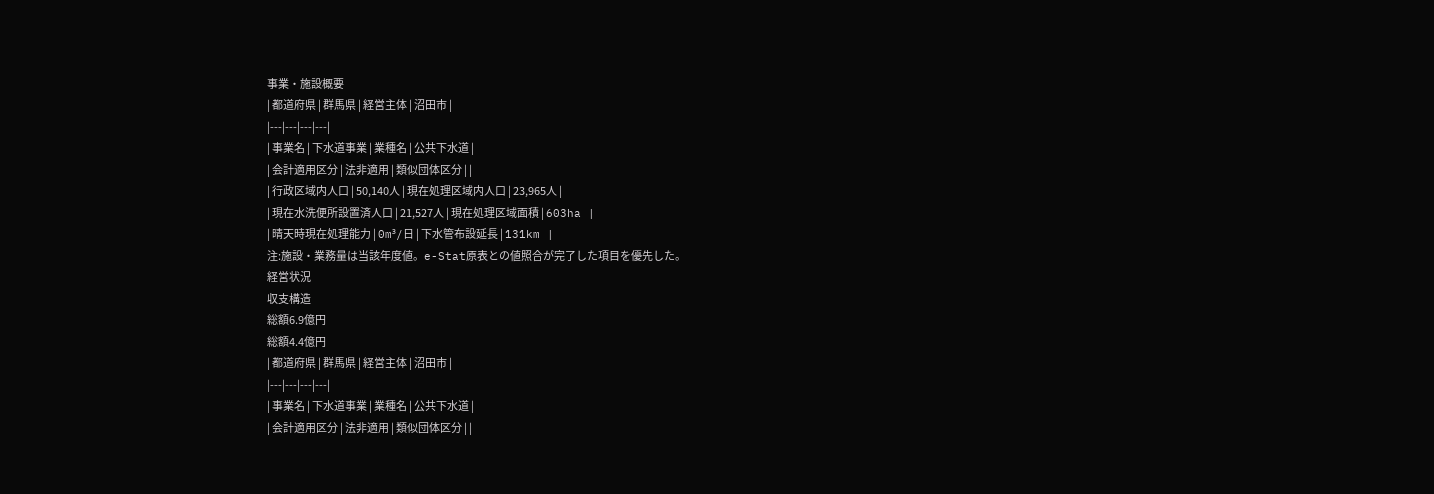事業・施設概要
| 都道府県 | 群馬県 | 経営主体 | 沼田市 |
|---|---|---|---|
| 事業名 | 下水道事業 | 業種名 | 公共下水道 |
| 会計適用区分 | 法非適用 | 類似団体区分 | |
| 行政区域内人口 | 50,140人 | 現在処理区域内人口 | 23,965人 |
| 現在水洗便所設置済人口 | 21,527人 | 現在処理区域面積 | 603ha |
| 晴天時現在処理能力 | 0m³/日 | 下水管布設延長 | 131km |
注:施設・業務量は当該年度値。e-Stat原表との値照合が完了した項目を優先した。
経営状況
収支構造
総額6.9億円
総額4.4億円
| 都道府県 | 群馬県 | 経営主体 | 沼田市 |
|---|---|---|---|
| 事業名 | 下水道事業 | 業種名 | 公共下水道 |
| 会計適用区分 | 法非適用 | 類似団体区分 | |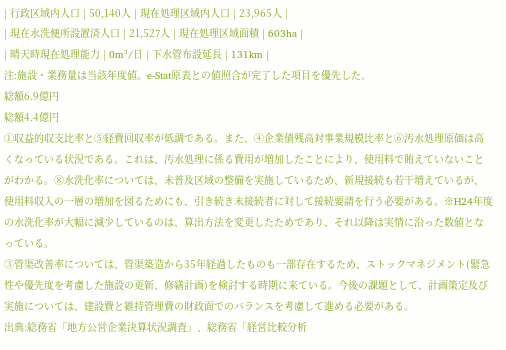| 行政区域内人口 | 50,140人 | 現在処理区域内人口 | 23,965人 |
| 現在水洗便所設置済人口 | 21,527人 | 現在処理区域面積 | 603ha |
| 晴天時現在処理能力 | 0m³/日 | 下水管布設延長 | 131km |
注:施設・業務量は当該年度値。e-Stat原表との値照合が完了した項目を優先した。
総額6.9億円
総額4.4億円
①収益的収支比率と⑤経費回収率が低調である。また、④企業債残高対事業規模比率と⑥汚水処理原価は高くなっている状況である。これは、汚水処理に係る費用が増加したことにより、使用料で賄えていないことがわかる。⑧水洗化率については、未普及区域の整備を実施しているため、新規接続も若干増えているが、使用料収入の一層の増加を図るためにも、引き続き未接続者に対して接続要請を行う必要がある。※H24年度の水洗化率が大幅に減少しているのは、算出方法を変更したためであり、それ以降は実情に沿った数値となっている。
③管渠改善率については、管渠築造から35年経過したものも一部存在するため、ストックマネジメント(緊急性や優先度を考慮した施設の更新、修繕計画)を検討する時期に来ている。今後の課題として、計画策定及び実施については、建設費と維持管理費の財政面でのバランスを考慮して進める必要がある。
出典:総務省「地方公営企業決算状況調査」、総務省「経営比較分析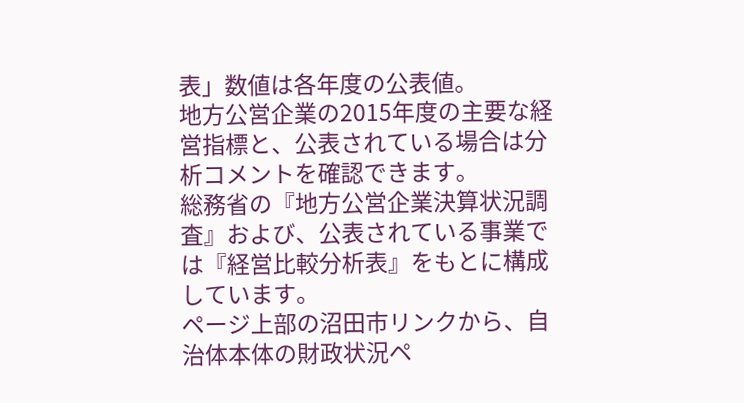表」数値は各年度の公表値。
地方公営企業の2015年度の主要な経営指標と、公表されている場合は分析コメントを確認できます。
総務省の『地方公営企業決算状況調査』および、公表されている事業では『経営比較分析表』をもとに構成しています。
ページ上部の沼田市リンクから、自治体本体の財政状況ペ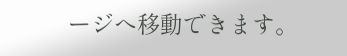ージへ移動できます。